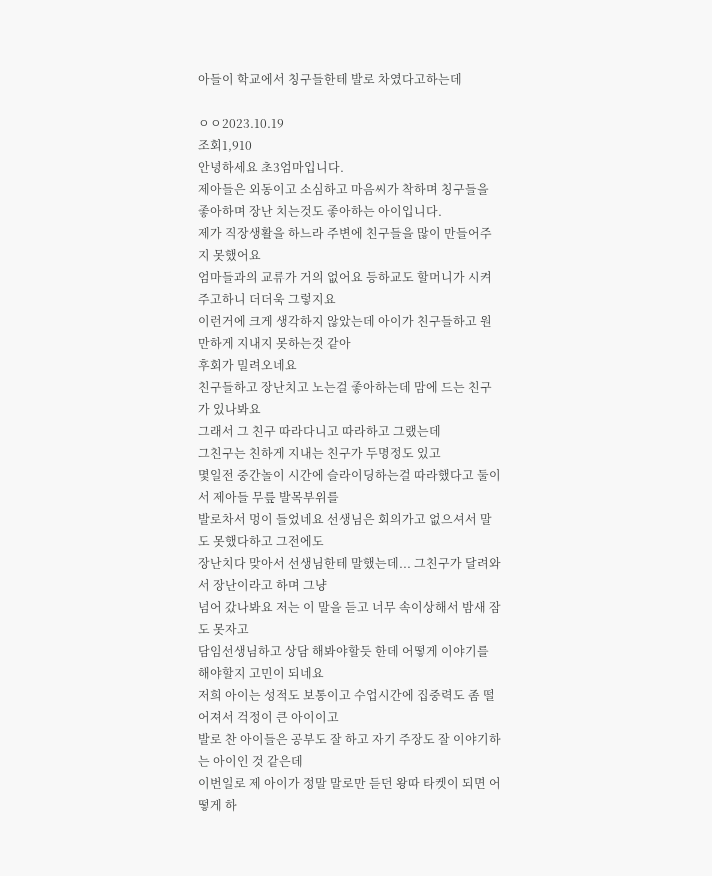아들이 학교에서 칭구들한테 발로 차였다고하는데

ㅇㅇ2023.10.19
조회1,910
안녕하세요 초3엄마입니다.
제아들은 외동이고 소심하고 마음씨가 착하며 칭구들을 좋아하며 장난 치는것도 좋아하는 아이입니다.
제가 직장생활을 하느라 주변에 친구들을 많이 만들어주지 못했어요
엄마들과의 교류가 거의 없어요 등하교도 할머니가 시켜주고하니 더더욱 그렇지요
이런거에 크게 생각하지 않았는데 아이가 친구들하고 원만하게 지내지 못하는것 같아
후회가 밀려오네요
친구들하고 장난치고 노는걸 좋아하는데 맘에 드는 친구가 있나봐요
그래서 그 친구 따라다니고 따라하고 그랬는데
그친구는 친하게 지내는 친구가 두명정도 있고
몇일전 중간놀이 시간에 슬라이딩하는걸 따라했다고 둘이서 제아들 무릎 발목부위를
발로차서 멍이 들었네요 선생님은 회의가고 없으셔서 말도 못했다하고 그전에도
장난치다 맞아서 선생님한테 말했는데... 그친구가 달려와서 장난이라고 하며 그냥
넘어 갔나봐요 저는 이 말을 듣고 너무 속이상해서 밤새 잠도 못자고
담임선생님하고 상담 해봐야할듯 한데 어떻게 이야기를 해야할지 고민이 되네요
저희 아이는 성적도 보통이고 수업시간에 집중력도 좀 떨어져서 걱정이 큰 아이이고
발로 찬 아이들은 공부도 잘 하고 자기 주장도 잘 이야기하는 아이인 것 같은데
이번일로 제 아이가 정말 말로만 듣던 왕따 타켓이 되면 어떻게 하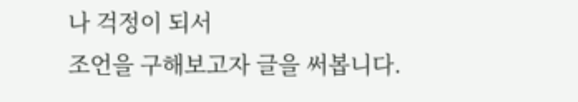나 걱정이 되서
조언을 구해보고자 글을 써봅니다.